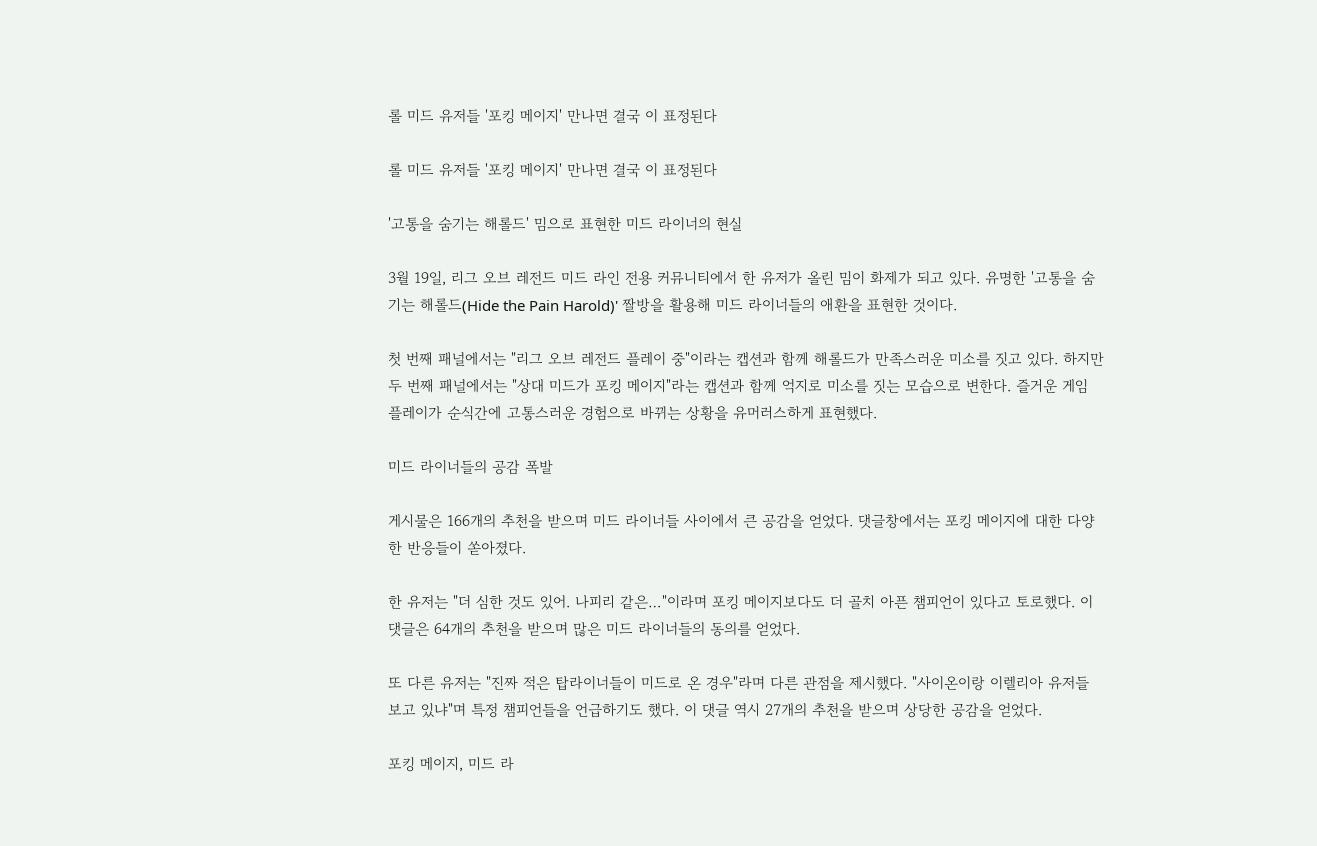롤 미드 유저들 '포킹 메이지' 만나면 결국 이 표정된다

롤 미드 유저들 '포킹 메이지' 만나면 결국 이 표정된다

'고통을 숨기는 해롤드' 밈으로 표현한 미드 라이너의 현실

3월 19일, 리그 오브 레전드 미드 라인 전용 커뮤니티에서 한 유저가 올린 밈이 화제가 되고 있다. 유명한 '고통을 숨기는 해롤드(Hide the Pain Harold)' 짤방을 활용해 미드 라이너들의 애환을 표현한 것이다.

첫 번째 패널에서는 "리그 오브 레전드 플레이 중"이라는 캡션과 함께 해롤드가 만족스러운 미소를 짓고 있다. 하지만 두 번째 패널에서는 "상대 미드가 포킹 메이지"라는 캡션과 함께 억지로 미소를 짓는 모습으로 변한다. 즐거운 게임 플레이가 순식간에 고통스러운 경험으로 바뀌는 상황을 유머러스하게 표현했다.

미드 라이너들의 공감 폭발

게시물은 166개의 추천을 받으며 미드 라이너들 사이에서 큰 공감을 얻었다. 댓글창에서는 포킹 메이지에 대한 다양한 반응들이 쏟아졌다.

한 유저는 "더 심한 것도 있어. 나피리 같은…"이라며 포킹 메이지보다도 더 골치 아픈 챔피언이 있다고 토로했다. 이 댓글은 64개의 추천을 받으며 많은 미드 라이너들의 동의를 얻었다.

또 다른 유저는 "진짜 적은 탑라이너들이 미드로 온 경우"라며 다른 관점을 제시했다. "사이온이랑 이렐리아 유저들 보고 있냐"며 특정 챔피언들을 언급하기도 했다. 이 댓글 역시 27개의 추천을 받으며 상당한 공감을 얻었다.

포킹 메이지, 미드 라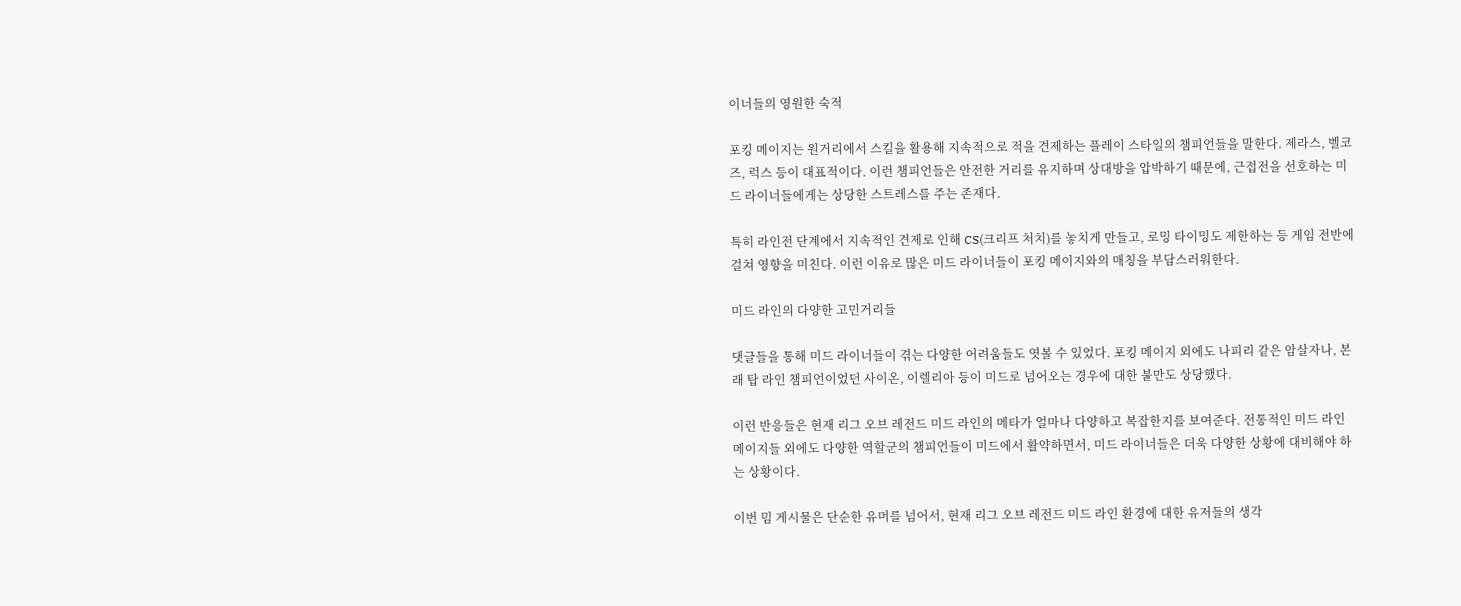이너들의 영원한 숙적

포킹 메이지는 원거리에서 스킬을 활용해 지속적으로 적을 견제하는 플레이 스타일의 챔피언들을 말한다. 제라스, 벨코즈, 럭스 등이 대표적이다. 이런 챔피언들은 안전한 거리를 유지하며 상대방을 압박하기 때문에, 근접전을 선호하는 미드 라이너들에게는 상당한 스트레스를 주는 존재다.

특히 라인전 단계에서 지속적인 견제로 인해 CS(크리프 처치)를 놓치게 만들고, 로밍 타이밍도 제한하는 등 게임 전반에 걸쳐 영향을 미친다. 이런 이유로 많은 미드 라이너들이 포킹 메이지와의 매칭을 부담스러워한다.

미드 라인의 다양한 고민거리들

댓글들을 통해 미드 라이너들이 겪는 다양한 어려움들도 엿볼 수 있었다. 포킹 메이지 외에도 나피리 같은 암살자나, 본래 탑 라인 챔피언이었던 사이온, 이렐리아 등이 미드로 넘어오는 경우에 대한 불만도 상당했다.

이런 반응들은 현재 리그 오브 레전드 미드 라인의 메타가 얼마나 다양하고 복잡한지를 보여준다. 전통적인 미드 라인 메이지들 외에도 다양한 역할군의 챔피언들이 미드에서 활약하면서, 미드 라이너들은 더욱 다양한 상황에 대비해야 하는 상황이다.

이번 밈 게시물은 단순한 유머를 넘어서, 현재 리그 오브 레전드 미드 라인 환경에 대한 유저들의 생각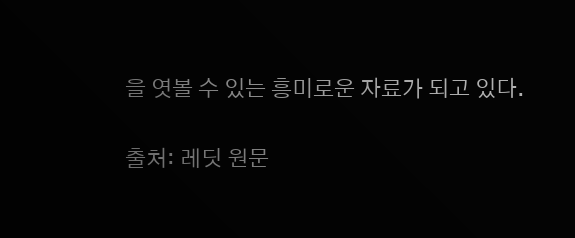을 엿볼 수 있는 흥미로운 자료가 되고 있다.

출처: 레딧 원문